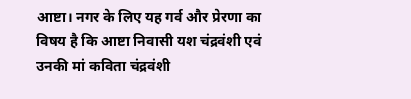आष्टा। नगर के लिए यह गर्व और प्रेरणा का विषय है कि आष्टा निवासी यश चंद्रवंशी एवं उनकी मां कविता चंद्रवंशी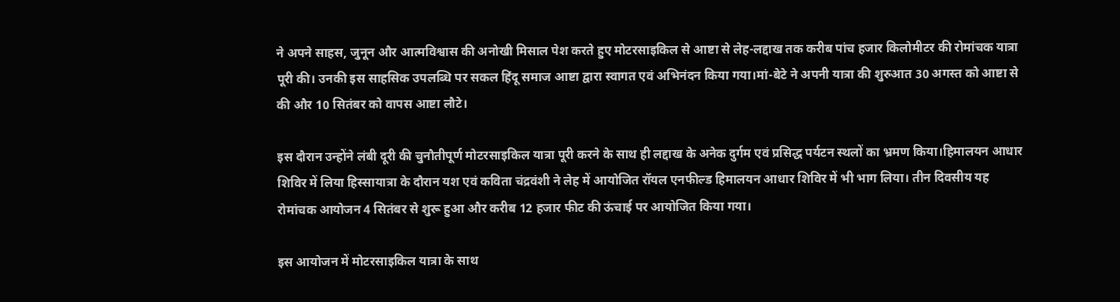ने अपने साहस, जुनून और आत्मविश्वास की अनोखी मिसाल पेश करते हुए मोटरसाइकिल से आष्टा से लेह-लद्दाख तक करीब पांच हजार किलोमीटर की रोमांचक यात्रा पूरी की। उनकी इस साहसिक उपलब्धि पर सकल हिंदू समाज आष्टा द्वारा स्वागत एवं अभिनंदन किया गया।मां-बेटे ने अपनी यात्रा की शुरुआत 30 अगस्त को आष्टा से की और 10 सितंबर को वापस आष्टा लौटे।

इस दौरान उन्होंने लंबी दूरी की चुनौतीपूर्ण मोटरसाइकिल यात्रा पूरी करने के साथ ही लद्दाख के अनेक दुर्गम एवं प्रसिद्ध पर्यटन स्थलों का भ्रमण किया।हिमालयन आधार शिविर में लिया हिस्सायात्रा के दौरान यश एवं कविता चंद्रवंशी ने लेह में आयोजित रॉयल एनफील्ड हिमालयन आधार शिविर में भी भाग लिया। तीन दिवसीय यह रोमांचक आयोजन 4 सितंबर से शुरू हुआ और करीब 12 हजार फीट की ऊंचाई पर आयोजित किया गया।

इस आयोजन में मोटरसाइकिल यात्रा के साथ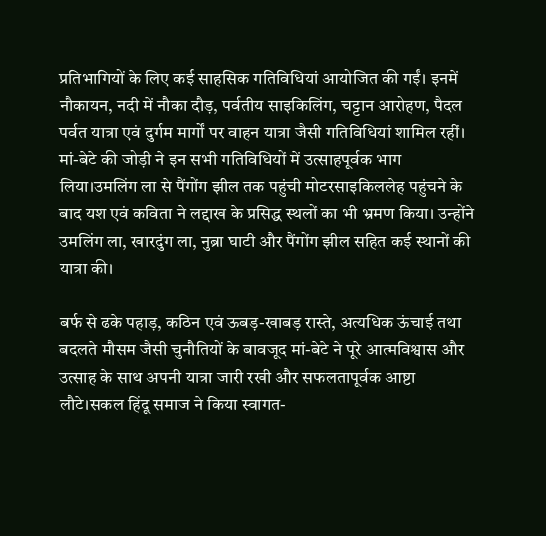प्रतिभागियों के लिए कई साहसिक गतिविधियां आयोजित की गईं। इनमें नौकायन, नदी में नौका दौड़, पर्वतीय साइकिलिंग, चट्टान आरोहण, पैदल पर्वत यात्रा एवं दुर्गम मार्गों पर वाहन यात्रा जैसी गतिविधियां शामिल रहीं। मां-बेटे की जोड़ी ने इन सभी गतिविधियों में उत्साहपूर्वक भाग लिया।उमलिंग ला से पैंगोंग झील तक पहुंची मोटरसाइकिललेह पहुंचने के बाद यश एवं कविता ने लद्दाख के प्रसिद्ध स्थलों का भी भ्रमण किया। उन्होंने उमलिंग ला, खारदुंग ला, नुब्रा घाटी और पैंगोंग झील सहित कई स्थानों की यात्रा की।

बर्फ से ढके पहाड़, कठिन एवं ऊबड़-खाबड़ रास्ते, अत्यधिक ऊंचाई तथा बदलते मौसम जैसी चुनौतियों के बावजूद मां-बेटे ने पूरे आत्मविश्वास और उत्साह के साथ अपनी यात्रा जारी रखी और सफलतापूर्वक आष्टा लौटे।सकल हिंदू समाज ने किया स्वागत-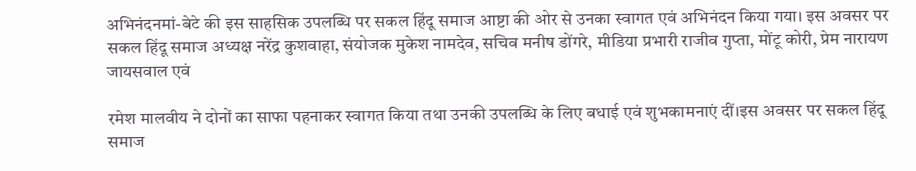अभिनंदनमां-बेटे की इस साहसिक उपलब्धि पर सकल हिंदू समाज आष्टा की ओर से उनका स्वागत एवं अभिनंदन किया गया। इस अवसर पर सकल हिंदू समाज अध्यक्ष नरेंद्र कुशवाहा, संयोजक मुकेश नामदेव, सचिव मनीष डोंगरे, मीडिया प्रभारी राजीव गुप्ता, मोंटू कोरी, प्रेम नारायण जायसवाल एवं

रमेश मालवीय ने दोनों का साफा पहनाकर स्वागत किया तथा उनकी उपलब्धि के लिए बधाई एवं शुभकामनाएं दीं।इस अवसर पर सकल हिंदू समाज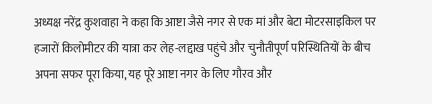अध्यक्ष नरेंद्र कुशवाहा ने कहा कि आष्टा जैसे नगर से एक मां और बेटा मोटरसाइकिल पर हजारों किलोमीटर की यात्रा कर लेह-लद्दाख पहुंचे और चुनौतीपूर्ण परिस्थितियों के बीच अपना सफर पूरा किया, यह पूरे आष्टा नगर के लिए गौरव और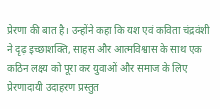प्रेरणा की बात है। उन्होंने कहा कि यश एवं कविता चंद्रवंशी ने दृढ़ इच्छाशक्ति, साहस और आत्मविश्वास के साथ एक कठिन लक्ष्य को पूरा कर युवाओं और समाज के लिए प्रेरणादायी उदाहरण प्रस्तुत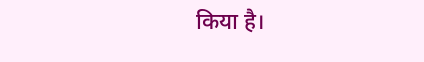किया है।